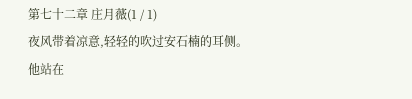第七十二章 庄月薇(1 / 1)
夜风带着凉意,轻轻的吹过安石楠的耳侧。
他站在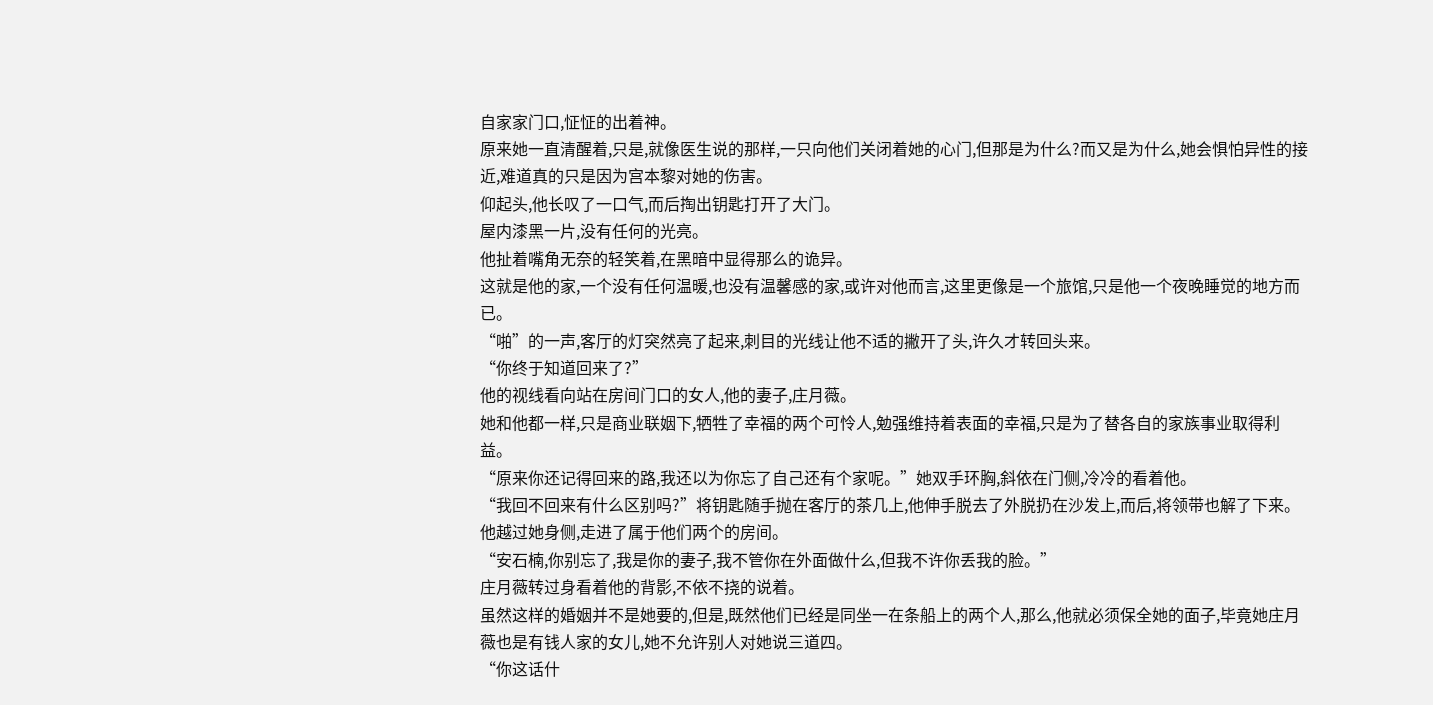自家家门口,怔怔的出着神。
原来她一直清醒着,只是,就像医生说的那样,一只向他们关闭着她的心门,但那是为什么?而又是为什么,她会惧怕异性的接近,难道真的只是因为宫本黎对她的伤害。
仰起头,他长叹了一口气,而后掏出钥匙打开了大门。
屋内漆黑一片,没有任何的光亮。
他扯着嘴角无奈的轻笑着,在黑暗中显得那么的诡异。
这就是他的家,一个没有任何温暖,也没有温馨感的家,或许对他而言,这里更像是一个旅馆,只是他一个夜晚睡觉的地方而已。
“啪”的一声,客厅的灯突然亮了起来,刺目的光线让他不适的撇开了头,许久才转回头来。
“你终于知道回来了?”
他的视线看向站在房间门口的女人,他的妻子,庄月薇。
她和他都一样,只是商业联姻下,牺牲了幸福的两个可怜人,勉强维持着表面的幸福,只是为了替各自的家族事业取得利益。
“原来你还记得回来的路,我还以为你忘了自己还有个家呢。”她双手环胸,斜依在门侧,冷冷的看着他。
“我回不回来有什么区别吗?”将钥匙随手抛在客厅的茶几上,他伸手脱去了外脱扔在沙发上,而后,将领带也解了下来。
他越过她身侧,走进了属于他们两个的房间。
“安石楠,你别忘了,我是你的妻子,我不管你在外面做什么,但我不许你丢我的脸。”
庄月薇转过身看着他的背影,不依不挠的说着。
虽然这样的婚姻并不是她要的,但是,既然他们已经是同坐一在条船上的两个人,那么,他就必须保全她的面子,毕竟她庄月薇也是有钱人家的女儿,她不允许别人对她说三道四。
“你这话什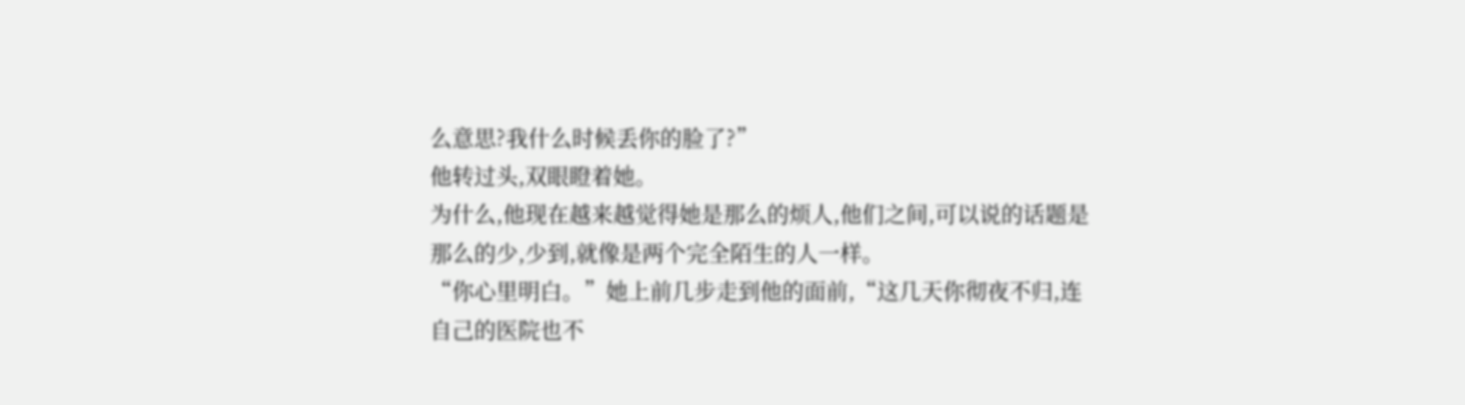么意思?我什么时候丢你的脸了?”
他转过头,双眼瞪着她。
为什么,他现在越来越觉得她是那么的烦人,他们之间,可以说的话题是那么的少,少到,就像是两个完全陌生的人一样。
“你心里明白。”她上前几步走到他的面前,“这几天你彻夜不归,连自己的医院也不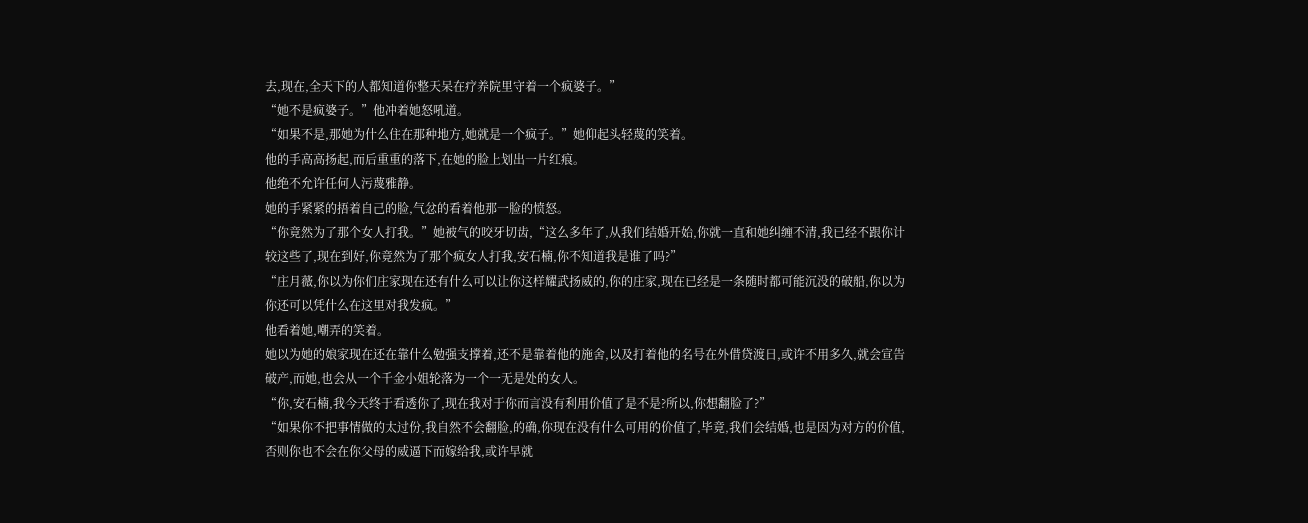去,现在,全天下的人都知道你整天呆在疗养院里守着一个疯婆子。”
“她不是疯婆子。”他冲着她怒吼道。
“如果不是,那她为什么住在那种地方,她就是一个疯子。”她仰起头轻蔑的笑着。
他的手高高扬起,而后重重的落下,在她的脸上划出一片红痕。
他绝不允许任何人污蔑雅静。
她的手紧紧的捂着自己的脸,气忿的看着他那一脸的愤怒。
“你竟然为了那个女人打我。”她被气的咬牙切齿,“这么多年了,从我们结婚开始,你就一直和她纠缠不清,我已经不跟你计较这些了,现在到好,你竟然为了那个疯女人打我,安石楠,你不知道我是谁了吗?”
“庄月薇,你以为你们庄家现在还有什么可以让你这样耀武扬威的,你的庄家,现在已经是一条随时都可能沉没的破船,你以为你还可以凭什么在这里对我发疯。”
他看着她,嘲弄的笑着。
她以为她的娘家现在还在靠什么勉强支撑着,还不是靠着他的施舍,以及打着他的名号在外借贷渡日,或许不用多久,就会宣告破产,而她,也会从一个千金小姐轮落为一个一无是处的女人。
“你,安石楠,我今天终于看透你了,现在我对于你而言没有利用价值了是不是?所以,你想翻脸了?”
“如果你不把事情做的太过份,我自然不会翻脸,的确,你现在没有什么可用的价值了,毕竟,我们会结婚,也是因为对方的价值,否则你也不会在你父母的威逼下而嫁给我,或许早就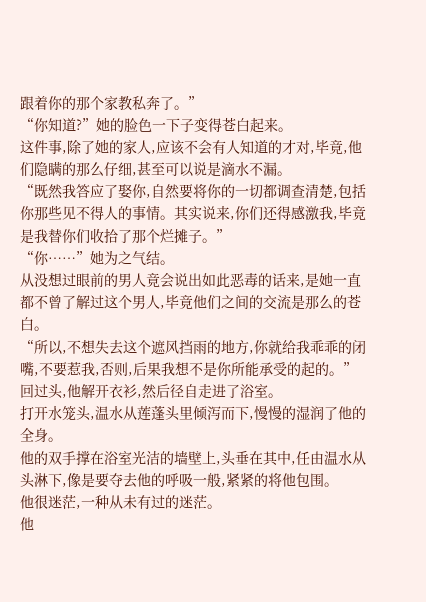跟着你的那个家教私奔了。”
“你知道?”她的脸色一下子变得苍白起来。
这件事,除了她的家人,应该不会有人知道的才对,毕竟,他们隐瞒的那么仔细,甚至可以说是滴水不漏。
“既然我答应了娶你,自然要将你的一切都调查清楚,包括你那些见不得人的事情。其实说来,你们还得感激我,毕竟是我替你们收拾了那个烂摊子。”
“你……”她为之气结。
从没想过眼前的男人竟会说出如此恶毒的话来,是她一直都不曾了解过这个男人,毕竟他们之间的交流是那么的苍白。
“所以,不想失去这个遮风挡雨的地方,你就给我乖乖的闭嘴,不要惹我,否则,后果我想不是你所能承受的起的。”
回过头,他解开衣衫,然后径自走进了浴室。
打开水笼头,温水从莲蓬头里倾泻而下,慢慢的湿润了他的全身。
他的双手撑在浴室光洁的墙壁上,头垂在其中,任由温水从头淋下,像是要夺去他的呼吸一般,紧紧的将他包围。
他很迷茫,一种从未有过的迷茫。
他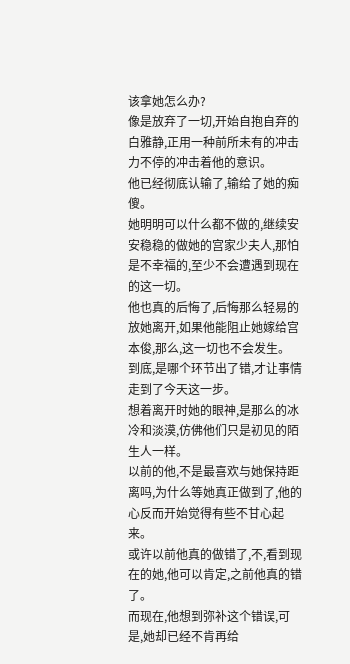该拿她怎么办?
像是放弃了一切,开始自抱自弃的白雅静,正用一种前所未有的冲击力不停的冲击着他的意识。
他已经彻底认输了,输给了她的痴傻。
她明明可以什么都不做的,继续安安稳稳的做她的宫家少夫人,那怕是不幸福的,至少不会遭遇到现在的这一切。
他也真的后悔了,后悔那么轻易的放她离开,如果他能阻止她嫁给宫本俊,那么,这一切也不会发生。
到底,是哪个环节出了错,才让事情走到了今天这一步。
想着离开时她的眼神,是那么的冰冷和淡漠,仿佛他们只是初见的陌生人一样。
以前的他,不是最喜欢与她保持距离吗,为什么等她真正做到了,他的心反而开始觉得有些不甘心起来。
或许以前他真的做错了,不,看到现在的她,他可以肯定,之前他真的错了。
而现在,他想到弥补这个错误,可是,她却已经不肯再给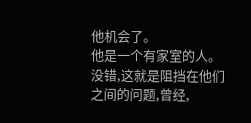他机会了。
他是一个有家室的人。
没错,这就是阻挡在他们之间的问题,曾经,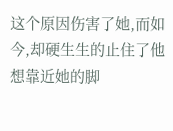这个原因伤害了她,而如今,却硬生生的止住了他想靠近她的脚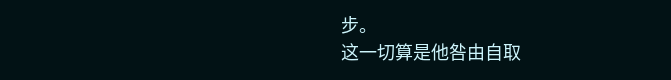步。
这一切算是他咎由自取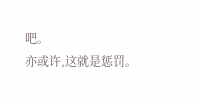吧。
亦或许,这就是惩罚。